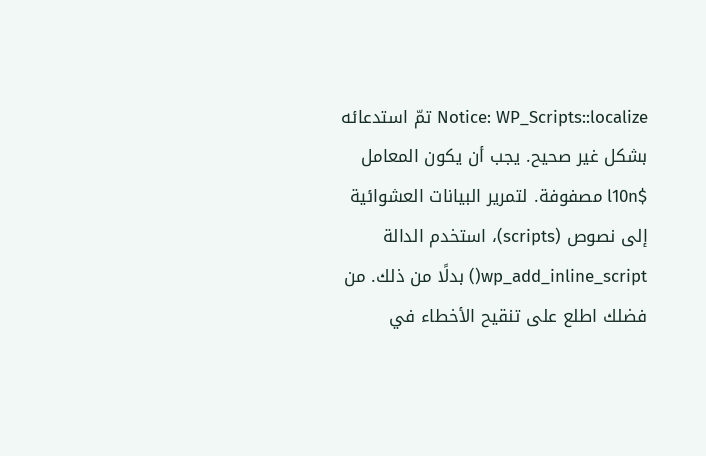Notice: WP_Scripts::localize تمّ استدعائه بشكل غير صحيح. يجب أن يكون المعامل $l10n مصفوفة. لتمرير البيانات العشوائية إلى نصوص (scripts)، استخدم الدالة wp_add_inline_script() بدلًا من ذلك. من فضلك اطلع على تنقيح الأخطاء في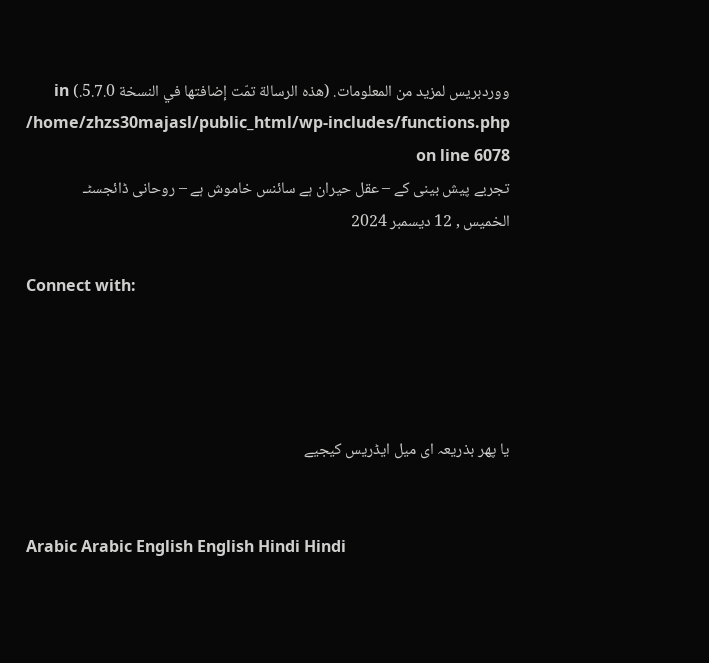ووردبريس لمزيد من المعلومات. (هذه الرسالة تمّت إضافتها في النسخة 5.7.0.) in /home/zhzs30majasl/public_html/wp-includes/functions.php on line 6078
تجربے پیش بینی کے – عقل حیران ہے سائنس خاموش ہے – روحانی ڈائجسٹـ
الخميس , 12 ديسمبر 2024

Connect with:




یا پھر بذریعہ ای میل ایڈریس کیجیے


Arabic Arabic English English Hindi Hindi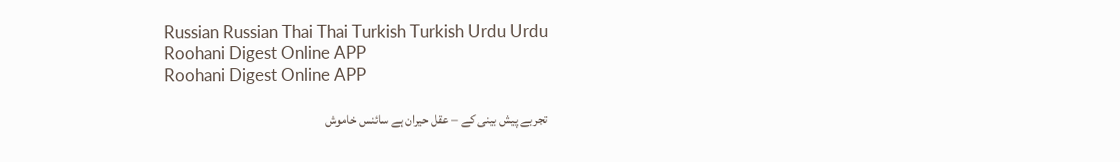Russian Russian Thai Thai Turkish Turkish Urdu Urdu
Roohani Digest Online APP
Roohani Digest Online APP

تجربے پیش بینی کے – عقل حیران ہے سائنس خاموش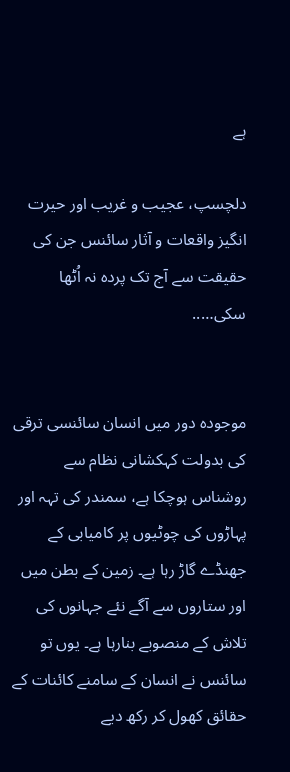ہے

دلچسپ، عجیب و غریب اور حیرت انگیز واقعات و آثار سائنس جن کی حقیقت سے آج تک پردہ نہ اُٹھا سکی…..


موجودہ دور میں انسان سائنسی ترقی کی بدولت کہکشانی نظام سے روشناس ہوچکا ہے، سمندر کی تہہ اور پہاڑوں کی چوٹیوں پر کامیابی کے جھنڈے گاڑ رہا ہے۔ زمین کے بطن میں اور ستاروں سے آگے نئے جہانوں کی تلاش کے منصوبے بنارہا ہے۔ یوں تو سائنس نے انسان کے سامنے کائنات کے حقائق کھول کر رکھ دیے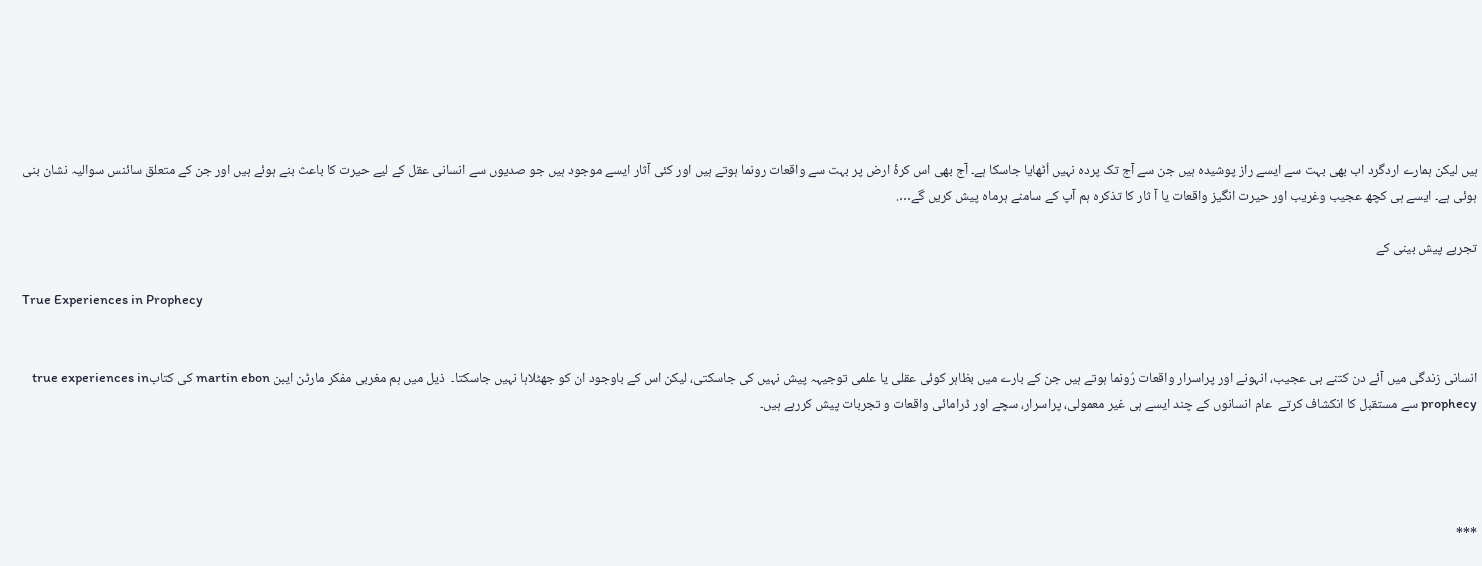ہیں لیکن ہمارے اردگرد اب بھی بہت سے ایسے راز پوشیدہ ہیں جن سے آج تک پردہ نہیں اُٹھایا جاسکا ہے۔ آج بھی اس کرۂ ارض پر بہت سے واقعات رونما ہوتے ہیں اور کئی آثار ایسے موجود ہیں جو صدیوں سے انسانی عقل کے لیے حیرت کا باعث بنے ہوئے ہیں اور جن کے متعلق سائنس سوالیہ نشان بنی ہوئی ہے۔ ایسے ہی کچھ عجیب وغریب اور حیرت انگیز واقعات یا آ ثار کا تذکرہ ہم آپ کے سامنے ہرماہ پیش کریں گے….

تجربے پیش بینی کے

True Experiences in Prophecy


انسانی زندگی میں آئے دن کتنے ہی عجیب، انہونے اور پراسرار واقعات رُونما ہوتے ہیں جن کے بارے میں بظاہر کوئی عقلی یا علمی توجیہہ پیش نہیں کی جاسکتی، لیکن اس کے باوجود ان کو جھٹلاہا نہیں جاسکتا۔  ذیل میں ہم مغربی مفکر مارٹن ایبن martin ebon کی کتابtrue experiences in prophecy سے مستقبل کا انکشاف کرتے  عام انسانوں کے چند ایسے ہی غیر معمولی، پراسرار، سچے اور ڈرامائی واقعات و تجربات پیش کررہے ہیں۔




***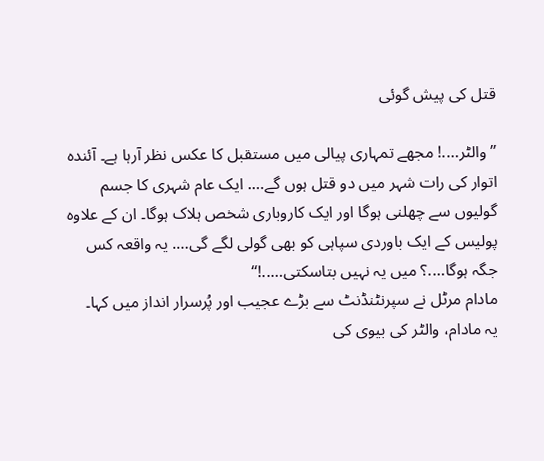قتل کی پیش گوئی

’’والٹر….! مجھے تمہاری پیالی میں مستقبل کا عکس نظر آرہا ہے۔ آئندہ اتوار کی رات شہر میں دو قتل ہوں گے…. ایک عام شہری کا جسم گولیوں سے چھلنی ہوگا اور ایک کاروباری شخص ہلاک ہوگا۔ ان کے علاوہ پولیس کے ایک باوردی سپاہی کو بھی گولی لگے گی…. یہ واقعہ کس جگہ ہوگا….؟ میں یہ نہیں بتاسکتی…..!‘‘
مادام مرٹل نے سپرنٹنڈنٹ سے بڑے عجیب اور پُرسرار انداز میں کہا۔
یہ مادام، والٹر کی بیوی کی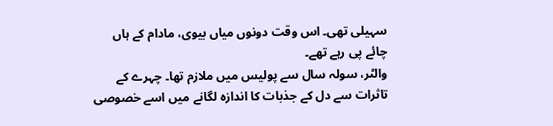سہیلی تھی۔ اس وقت دونوں میاں بیوی، مادام کے ہاں چائے پی رہے تھے۔
والٹر، سولہ سال سے پولیس میں ملازم تھا۔ چہرے کے تاثرات سے دل کے جذبات کا اندازہ لگانے میں اسے خصوصی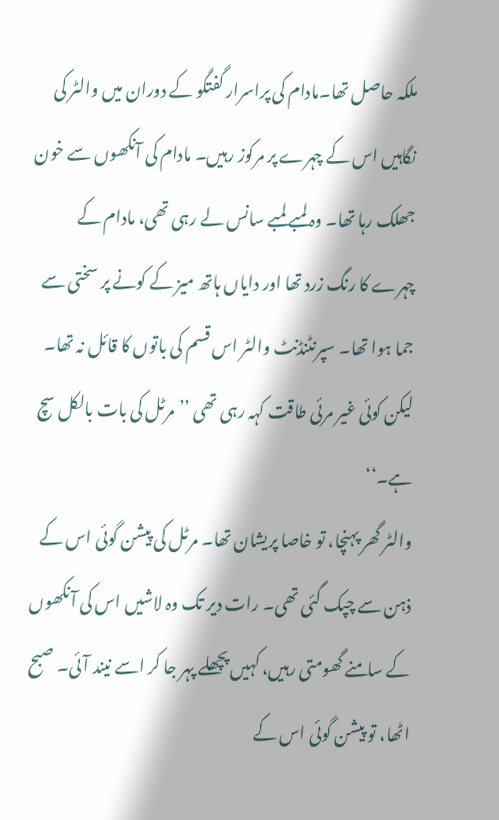ملکہ حاصل تھا۔مادام کی پراسرار گفتگو کے دوران میں والٹر کی نگاہیں اس کے چہرے پر مرکوز رہیں۔ مادام کی آنکھوں سے خون جھلک رہا تھا۔ وہ لمبے لمبے سانس لے رہی تھی، مادام کے چہرے کا رنگ زرد تھا اور دایاں ہاتھ میز کے کونے پر سختی سے جما ہوا تھا۔ سپرنٹنڈنٹ والٹر اس قسم کی باتوں کا قائل نہ تھا۔ لیکن کوئی غیر مرئی طاقت کہہ رہی تھی ’’مرٹل کی بات بالکل سچ ہے۔‘‘
والٹر گھر پہنچا، تو خاصا پریشان تھا۔ مرٹل کی پیشن گوئی اس کے ذہن سے چپک گئی تھی۔ رات دیر تک وہ لاشیں اس کی آنکھوں کے سامنے گھومتی رہیں، کہیں پچھلے پہر جا کر اسے نیند آئی۔ صبح اٹھا، تو پیشن گوئی اس کے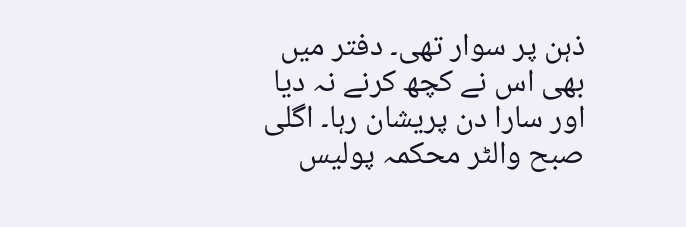ذہن پر سوار تھی۔ دفتر میں بھی اس نے کچھ کرنے نہ دیا اور سارا دن پریشان رہا۔ اگلی صبح والٹر محکمہ پولیس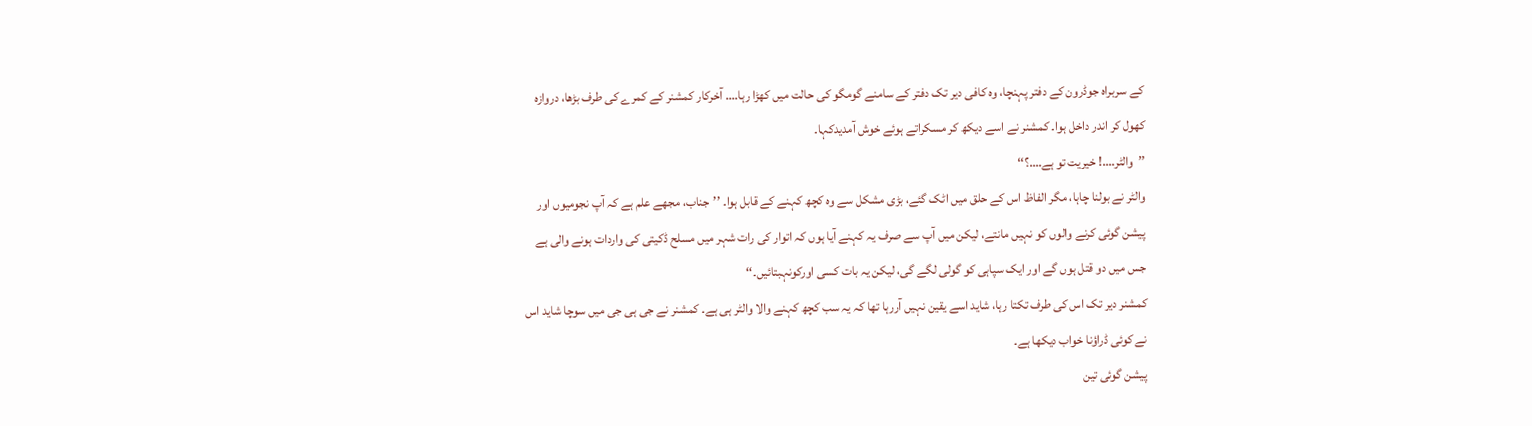کے سربراہ جوڈرون کے دفتر پہنچا، وہ کافی دیر تک دفتر کے سامنے گومگو کی حالت میں کھڑا رہا…. آخرکار کمشنر کے کمرے کی طرف بڑھا، دروازہ کھول کر اندر داخل ہوا۔ کمشنر نے اسے دیکھ کر مسکراتے ہوئے خوش آمدیدکہا۔
’’والٹر….! خیریت تو ہے….؟‘‘
والٹر نے بولنا چاہا، مگر الفاظ اس کے حلق میں اٹک گئے، بڑی مشکل سے وہ کچھ کہنے کے قابل ہوا۔ ’’جناب، مجھے علم ہے کہ آپ نجومیوں اور پیشن گوئی کرنے والوں کو نہیں مانتے، لیکن میں آپ سے صرف یہ کہنے آیا ہوں کہ اتوار کی رات شہر میں مسلح ڈکیتی کی واردات ہونے والی ہے جس میں دو قتل ہوں گے اور ایک سپاہی کو گولی لگے گی، لیکن یہ بات کسی اورکونہبتائیں۔‘‘
کمشنر دیر تک اس کی طرف تکتا رہا، شاید اسے یقین نہیں آررہا تھا کہ یہ سب کچھ کہنے والا والٹر ہی ہے۔ کمشنر نے جی ہی جی میں سوچا شاید اس نے کوئی ڈراؤنا خواب دیکھا ہے۔
پیشن گوئی تین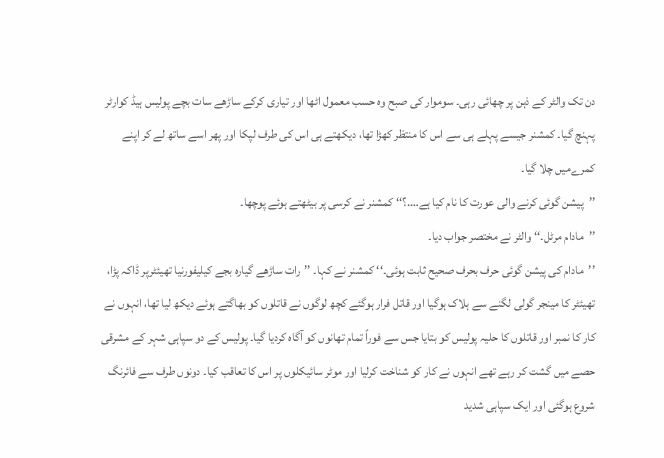دن تک والٹر کے ذہن پر چھائی رہی۔ سوموار کی صبح وہ حسب معمول اٹھا اور تیاری کرکے ساڑھے سات بچے پولیس ہیڈ کوارٹر پہنچ گیا۔ کمشنر جیسے پہلے ہی سے اس کا منتظر کھڑا تھا، دیکھتے ہی اس کی طرف لپکا اور پھر اسے ساتھ لے کر اپنے کمرےمیں چلا گیا۔
’’پیشن گوئی کرنے والی عورت کا نام کیا ہے….؟‘‘ کمشنر نے کرسی پر بیٹھتے ہوئے پوچھا۔
’’مادام مرٹل۔‘‘ والٹر نے مختصر جواب دیا۔
’’مادام کی پیشن گوئی حرف بحرف صحیح ثابت ہوئی۔‘‘ کمشنر نے کہا۔ ’’رات ساڑھے گیارہ بجے کیلیفورنیا تھیئٹرپر ڈاکہ پڑا، تھیئٹر کا مینجر گولی لگنے سے ہلاک ہوگیا اور قاتل فرار ہوگئے کچھ لوگوں نے قاتلوں کو بھاگتے ہوئے دیکھ لیا تھا، انہوں نے کار کا نمبر اور قاتلوں کا حلیہ پولیس کو بتایا جس سے فوراً تمام تھانوں کو آگاہ کردیا گیا۔ پولیس کے دو سپاہی شہر کے مشرقی حصے میں گشت کر رہے تھے انہوں نے کار کو شناخت کرلیا اور موٹر سائیکلوں پر اس کا تعاقب کیا۔ دونوں طرف سے فائرنگ شروع ہوگئی اور ایک سپاہی شدید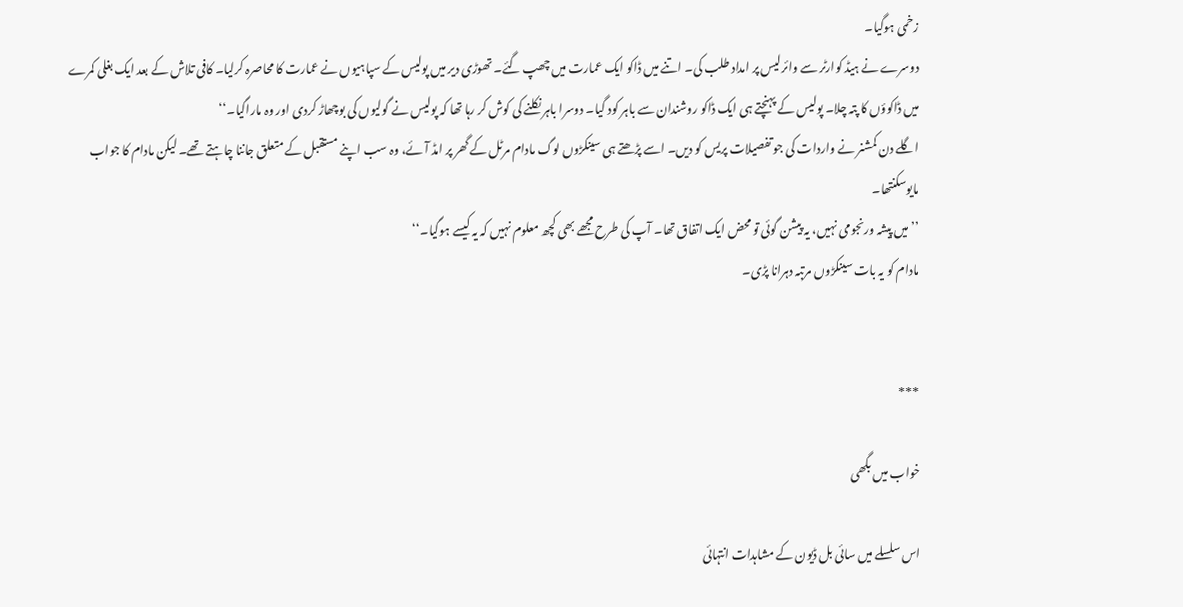زخمی ہوگیا۔
دوسرے نے ہیڈ کوارٹر سے وائرلیس پر امداد طلب کی۔ اتنے میں ڈاکو ایک عمارت میں چھپ گئے۔ تھوڑی دیر میں پولیس کے سپاہیوں نے عمارت کا محاصرہ کرلیا۔ کافی تلاش کے بعد ایک بغلی کمرے میں ڈاکوؤں کا پتہ چلا۔ پولیس کے پہنچتے ہی ایک ڈاکو روشندان سے باہر کود گیا۔ دوسرا باہر نکلنے کی کوش کر رہا تھا کہ پولیس نے گولیوں کی بوچھاڑ کردی اور وہ ماراگیا۔‘‘
اگلے دن کمشنر نے واردات کی جو تفصیلات پریس کو دیں۔ اسے پڑھتے ہی سینکڑوں لوگ مادام مرٹل کے گھر پر امڈ آئے، وہ سب اپنے مستقبل کے متعلق جاننا چاہتے تھے۔ لیکن مادام کا جواب مایوسکنتھا۔
’’میں پیشہ ورنجومی نہیں، یہ پیشن گوئی تو محض ایک اتفاق تھا۔ آپ کی طرح مجھے بھی کچھ معلوم نہیں کہ یہ کیسے ہوگیا۔‘‘
مادام کو یہ بات سینکڑوں مرتبہ دہرانا پڑی۔


***

خواب میں بگھی

اس سلسلے میں سائی بل ڈیون کے مشاہدات انتہائی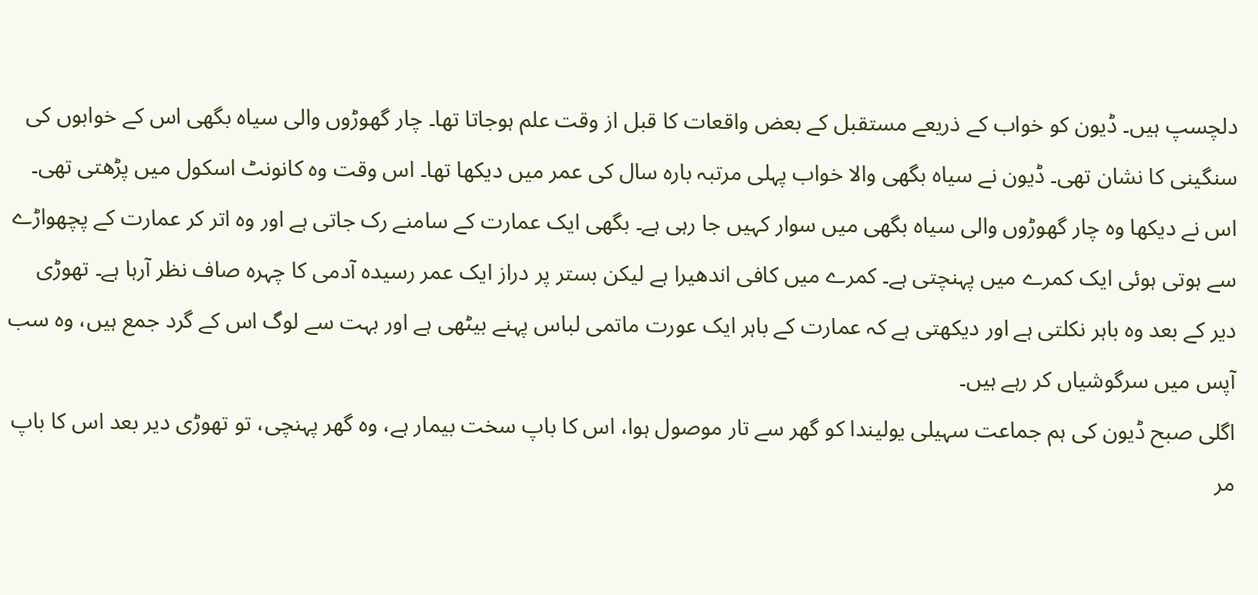دلچسپ ہیں۔ ڈیون کو خواب کے ذریعے مستقبل کے بعض واقعات کا قبل از وقت علم ہوجاتا تھا۔ چار گھوڑوں والی سیاہ بگھی اس کے خوابوں کی سنگینی کا نشان تھی۔ ڈیون نے سیاہ بگھی والا خواب پہلی مرتبہ بارہ سال کی عمر میں دیکھا تھا۔ اس وقت وہ کانونٹ اسکول میں پڑھتی تھی۔ اس نے دیکھا وہ چار گھوڑوں والی سیاہ بگھی میں سوار کہیں جا رہی ہے۔ بگھی ایک عمارت کے سامنے رک جاتی ہے اور وہ اتر کر عمارت کے پچھواڑے سے ہوتی ہوئی ایک کمرے میں پہنچتی ہے۔ کمرے میں کافی اندھیرا ہے لیکن بستر پر دراز ایک عمر رسیدہ آدمی کا چہرہ صاف نظر آرہا ہے۔ تھوڑی دیر کے بعد وہ باہر نکلتی ہے اور دیکھتی ہے کہ عمارت کے باہر ایک عورت ماتمی لباس پہنے بیٹھی ہے اور بہت سے لوگ اس کے گرد جمع ہیں، وہ سب آپس میں سرگوشیاں کر رہے ہیں۔
اگلی صبح ڈیون کی ہم جماعت سہیلی یولیندا کو گھر سے تار موصول ہوا، اس کا باپ سخت بیمار ہے، وہ گھر پہنچی، تو تھوڑی دیر بعد اس کا باپ مر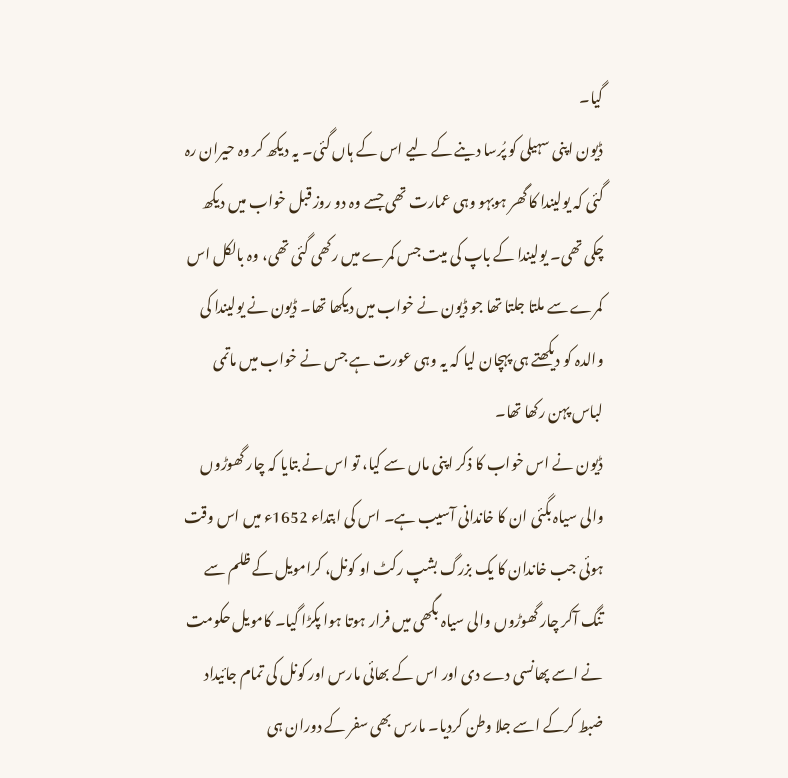گیا۔
ڈیون اپنی سہیلی کو پُرسا دینے کے لیے اس کے ہاں گئی۔ یہ دیکھ کر وہ حیران رہ گئی کہ یولیندا کا گھر ہوبہو وہی عمارت تھی جسے وہ دو روز قبل خواب میں دیکھ چکی تھی۔ یولیندا کے باپ کی میت جس کمرے میں رکھی گئی تھی، وہ بالکل اس کمرے سے ملتا جلتا تھا جو ڈیون نے خواب میں دیکھا تھا۔ ڈیون نے یولیندا کی والدہ کو دیکھتے ہی پہچان لیا کہ یہ وہی عورت ہے جس نے خواب میں ماتمی لباس پہن رکھا تھا۔
ڈیون نے اس خواب کا ذکر اپنی ماں سے کیا، تو اس نے بتایا کہ چار گھوڑوں والی سیاہ بگئی ان کا خاندانی آسیب ہے۔ اس کی ابتداء 1652ء میں اس وقت ہوئی جب خاندان کا یک بزرگ بشپ رکٹ او کونل، کرامویل کے ظلم سے تنگ آکر چار گھوڑوں والی سیاہ بگھی میں فرار ہوتا ہوا پکڑا گیا۔ کامویل حکومت نے اسے پھانسی دے دی اور اس کے بھائی مارس اور کونل کی تمام جائیداد ضبط کرکے اسے جلا وطن کردیا۔ مارس بھی سفر کے دوران ہی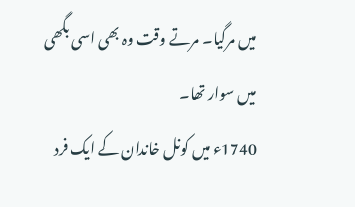میں مرگیا۔ مرتے وقت وہ بھی اسی بگھی میں سوار تھا۔
1740ء میں کونل خاندان کے ایک فرد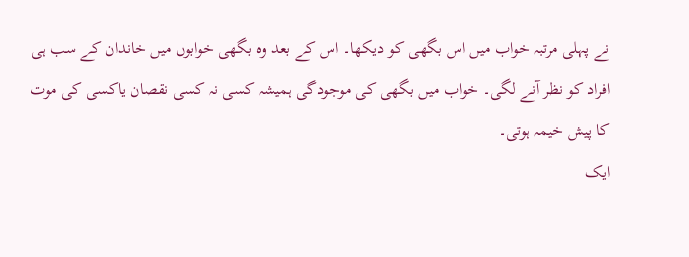نے پہلی مرتبہ خواب میں اس بگھی کو دیکھا۔ اس کے بعد وہ بگھی خوابوں میں خاندان کے سب ہی افراد کو نظر آنے لگی۔ خواب میں بگھی کی موجودگی ہمیشہ کسی نہ کسی نقصان یاکسی کی موت کا پیش خیمہ ہوتی۔
ایک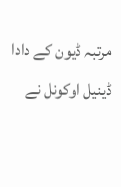مرتبہ ڈیون کے دادا ڈینیل اوکونل نے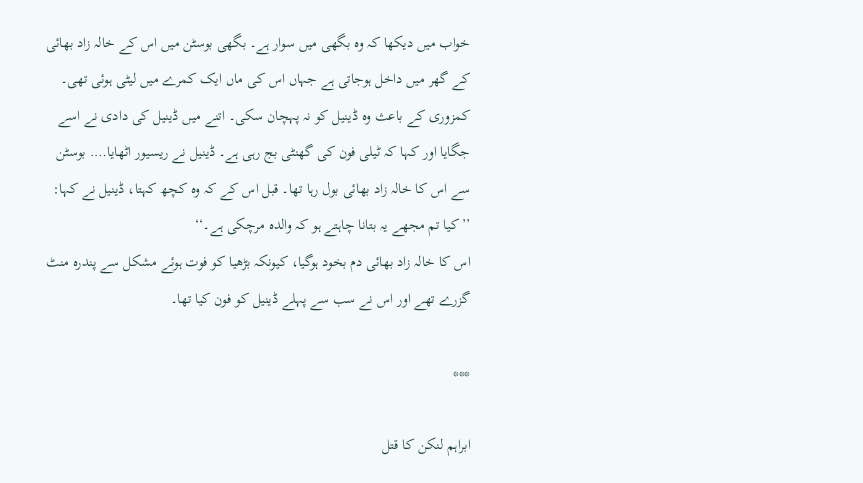خواب میں دیکھا کہ وہ بگھی میں سوار ہے۔ بگھی بوسٹن میں اس کے خالہ زاد بھائی کے گھر میں داخل ہوجاتی ہے جہاں اس کی ماں ایک کمرے میں لیٹی ہوئی تھی۔ کمزوری کے باعث وہ ڈینیل کو نہ پہچان سکی۔ اتنے میں ڈینیل کی دادی نے اسے جگایا اور کہا کہ ٹیلی فون کی گھنٹی بج رہی ہے۔ ڈینیل نے ریسیور اٹھایا…. بوسٹن سے اس کا خالہ زاد بھائی بول رہا تھا۔ قبل اس کے کہ وہ کچھ کہتا، ڈینیل نے کہا:
’’کیا تم مجھے یہ بتانا چاہتے ہو کہ والدہ مرچکی ہے۔‘‘
اس کا خالہ زاد بھائی دم بخود ہوگیا، کیونکہ بڑھیا کو فوت ہوئے مشکل سے پندرہ منٹ گزرے تھے اور اس نے سب سے پہلے ڈینیل کو فون کیا تھا۔

***

ابراہم لنکن کا قتل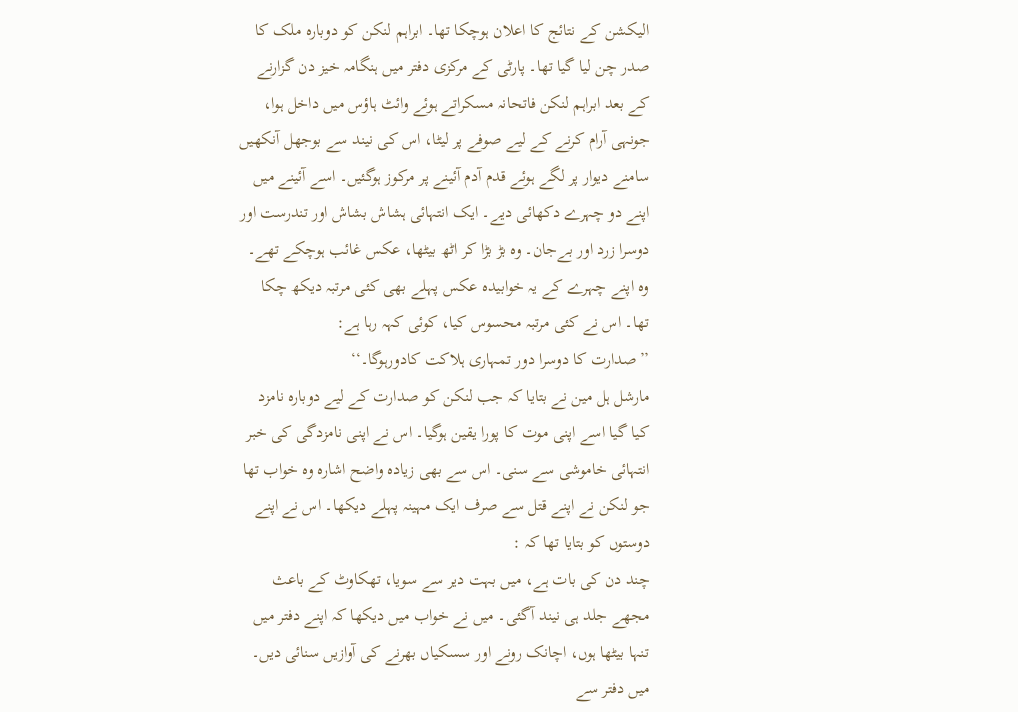الیکشن کے نتائج کا اعلان ہوچکا تھا۔ ابراہم لنکن کو دوبارہ ملک کا صدر چن لیا گیا تھا۔ پارٹی کے مرکزی دفتر میں ہنگامہ خیز دن گزارنے کے بعد ابراہم لنکن فاتحانہ مسکراتے ہوئے وائٹ ہاؤس میں داخل ہوا، جونہی آرام کرنے کے لیے صوفے پر لیٹا، اس کی نیند سے بوجھل آنکھیں سامنے دیوار پر لگے ہوئے قدم آدم آئینے پر مرکوز ہوگئیں۔ اسے آئینے میں اپنے دو چہرے دکھائی دیے۔ ایک انتہائی ہشاش بشاش اور تندرست اور دوسرا زرد اور بےجان۔ وہ بڑ بڑا کر اٹھ بیٹھا، عکس غائب ہوچکے تھے۔ وہ اپنے چہرے کے یہ خوابیدہ عکس پہلے بھی کئی مرتبہ دیکھ چکا تھا۔ اس نے کئی مرتبہ محسوس کیا، کوئی کہہ رہا ہے:
’’صدارت کا دوسرا دور تمہاری ہلاکت کادورہوگا۔‘‘
مارشل ہل مین نے بتایا کہ جب لنکن کو صدارت کے لیے دوبارہ نامزد کیا گیا اسے اپنی موت کا پورا یقین ہوگیا۔ اس نے اپنی نامزدگی کی خبر انتہائی خاموشی سے سنی۔ اس سے بھی زیادہ واضح اشارہ وہ خواب تھا جو لنکن نے اپنے قتل سے صرف ایک مہینہ پہلے دیکھا۔ اس نے اپنے دوستوں کو بتایا تھا کہ :
چند دن کی بات ہے، میں بہت دیر سے سویا، تھکاوٹ کے باعث مجھے جلد ہی نیند آگئی۔ میں نے خواب میں دیکھا کہ اپنے دفتر میں تنہا بیٹھا ہوں، اچانک رونے اور سسکیاں بھرنے کی آوازیں سنائی دیں۔ میں دفتر سے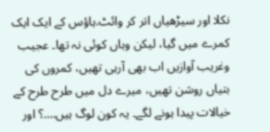نکلا اور سیڑھیاں اتر کر وائٹ.ہاؤس کے ایک ایک کمرے میں گیا، لیکن وہاں کوئی نہ تھا۔ عجیب وغریب آوازیں اب بھی آرہی تھیں، کمروں کی بتیاں روشن تھیں، میرے دل میں طرح طرح کے خیالات پیدا ہونے لگے۔ یہ کون لوگ ہیں….؟ اور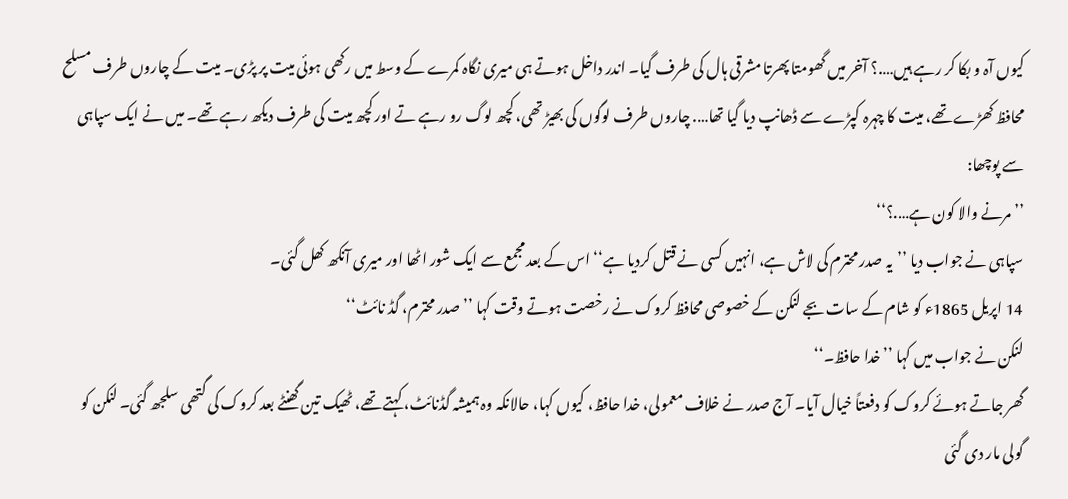کیوں آہ و بکا کر رہے ہیں….؟ آخر میں گھومتا پھرتا مشرقی ہال کی طرف گیا۔ اندر داخل ہوتے ہی میری نگاہ کمرے کے وسط میں رکھی ہوئی میت پر پڑی۔ میت کے چاروں طرف مسلح محافظ کھڑے تھے، میت کا چہرہ کپڑے سے ڈھانپ دیا گیا تھا…. چاروں طرف لوگوں کی بھیڑ تھی، کچھ لوگ رو رہے تے اور کچھ میت کی طرف دیکھ رہے تھے۔ میں نے ایک سپاہی سے پوچھا:
’’مرنے والا کون ہے….؟‘‘
سپاہی نے جواب دیا ’’یہ صدر محترم کی لاش ہے، انہیں کسی نے قتل کردیا ہے‘‘ اس کے بعد مجمع سے ایک شور اٹھا اور میری آنکھ کھل گئی۔
14 اپریل 1865ء کو شام کے سات بجے لنکن کے خصوصی محافظ کروک نے رخصت ہوتے وقت کہا ’’صدر محترم، گڈ نائٹ‘‘
لنکن نے جواب میں کہا ’’خدا حافظ۔‘‘
گھر جاتے ہوئے کروک کو دفعتاً خیال آیا۔ آج صدر نے خلاف معمولی، خدا حافظ، کیوں کہا، حالانکہ وہ ہمیشہ گڈنائٹ، کہتے تھے، ٹھیک تین گھنٹے بعد کروک کی گتھی سلجھ گئی۔ لنکن کو گولی مار دی گئی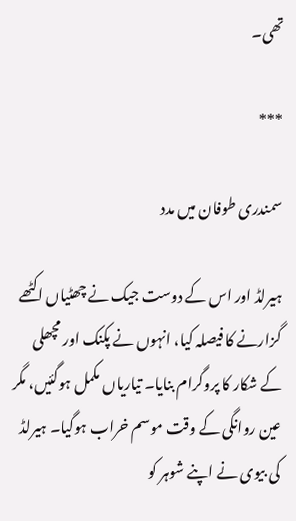تھی۔

***

سمندری طوفان میں مدد

ہیرلڈ اور اس کے دوست جیک نے چھٹیاں اکٹھے گزارنے کا فیصلہ کیا، انہوں نے پکنک اور مچھلی کے شکار کا پروگرام بنایا۔ تیاریاں مکمل ہوگئیں، مگر عین روانگی کے وقت موسم خراب ہوگیا۔ ہیرلڈ کی بیوی نے اپنے شوہر کو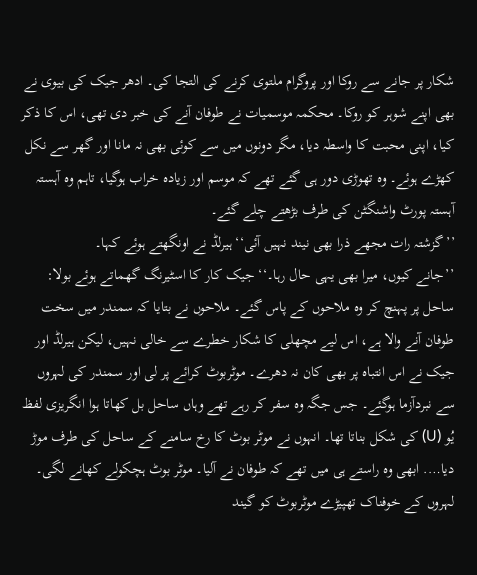شکار پر جانے سے روکا اور پروگرام ملتوی کرنے کی التجا کی۔ ادھر جیک کی بیوی نے بھی اپنے شوہر کو روکا۔ محکمہ موسمیات نے طوفان آنے کی خبر دی تھی، اس کا ذکر کیا، اپنی محبت کا واسطہ دیا، مگر دونوں میں سے کوئی بھی نہ مانا اور گھر سے نکل کھڑے ہوئے۔ وہ تھوڑی دور ہی گئے تھے کہ موسم اور زیادہ خراب ہوگیا، تاہم وہ آہستہ آہستہ پورٹ واشنگٹن کی طرف بڑھتے چلے گئے۔
’’گزشتہ رات مجھے ذرا بھی نیند نہیں آئی‘‘ ہیرلڈ نے اونگھتے ہوئے کہا۔
’’جانے کیوں، میرا بھی یہی حال رہا۔‘‘ جیک کار کا اسٹیرنگ گھماتے ہوئے بولا:
ساحل پر پہنچ کر وہ ملاحوں کے پاس گئے۔ ملاحوں نے بتایا کہ سمندر میں سخت طوفان آنے والا ہے، اس لیے مچھلی کا شکار خطرے سے خالی نہیں، لیکن ہیرلڈ اور جیک نے اس انتباہ پر بھی کان نہ دھرے۔ موٹربوٹ کرائے پر لی اور سمندر کی لہروں سے نبردآزما ہوگئے۔ جس جگہ وہ سفر کر رہے تھے وہاں ساحل بل کھاتا ہوا انگریزی لفظ یُو (U) کی شکل بناتا تھا۔ انہوں نے موٹر بوٹ کا رخ سامنے کے ساحل کی طرف موڑ دیا…. ابھی وہ راستے ہی میں تھے کہ طوفان نے آلیا۔ موٹر بوٹ ہچکولے کھانے لگی۔ لہروں کے خوفناک تھپیڑے موٹربوٹ کو گیند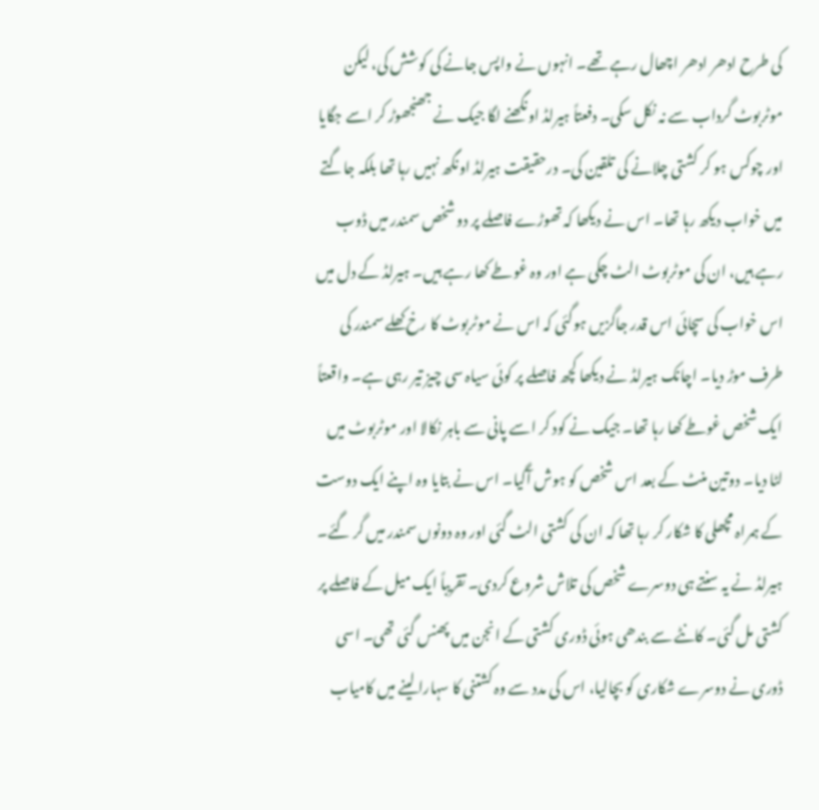کی طرح ادھر ادھر اچھال رہے تھے۔ انہوں نے واپس جانے کی کوشش کی، لیکن موٹربوٹ گرداب سے نہ نکل سکی۔ دفعتاً ہیرلڈ اونگھنے لگا جیک نے جھنجھوڑ کر اسے جگایا اور چوکس ہو کر کشتی چلانے کی تلقین کی۔ درحقیقت ہیرلڈ اونگھ نہیں رہا تھا بلکہ جاگتے میں خواب دیکھ رہا تھا۔ اس نے دیکھا کہ تھوڑے فاصلے پر دو شخص سمندر میں ڈوب رہے ہیں، ان کی موٹربوٹ الٹ چکی ہے اور وہ غوطے کھا رہے ہیں۔ ہیرلڈ کے دل میں اس خواب کی سچائی اس قدر جاگزیں ہوگئی کہ اس نے موٹربوٹ کا رخ کھلے سمندر کی طرف موڑ دیا۔ اچانک ہیرلڈ نے دیکھا کچھ فاصلے پر کوئی سیاہ سی چیز تیر رہی ہے۔ واقعتاً ایک شخص غوطے کھا رہا تھا۔ جیک نے کود کر اسے پانی سے باہر نکالا اور موٹربوٹ میں لٹا دیا۔ دوتین منٹ کے بعد اس شخص کو ہوش آگیا۔ اس نے بتایا وہ اپنے ایک دوست کے ہمراہ مچھلی کا شکار کر رہا تھا کہ ان کی کشتی الٹ گئی اور وہ دونوں سمندر میں گر گئے۔ ہیرلڈ نے یہ سنتے ہی دوسرے شخص کی تلاش شروع کردی۔ تقریباً ایک میل کے فاصلے پر کشتی مل گئی۔ کانٹے سے بندھی ہوئی ڈوری کشتی کے انجن میں پھنس گئی تھی۔ اسی ڈوری نے دوسرے شکاری کو بچالیا، اس کی مدد سے وہ کشتنی کا سہارا لینے میں کامیاب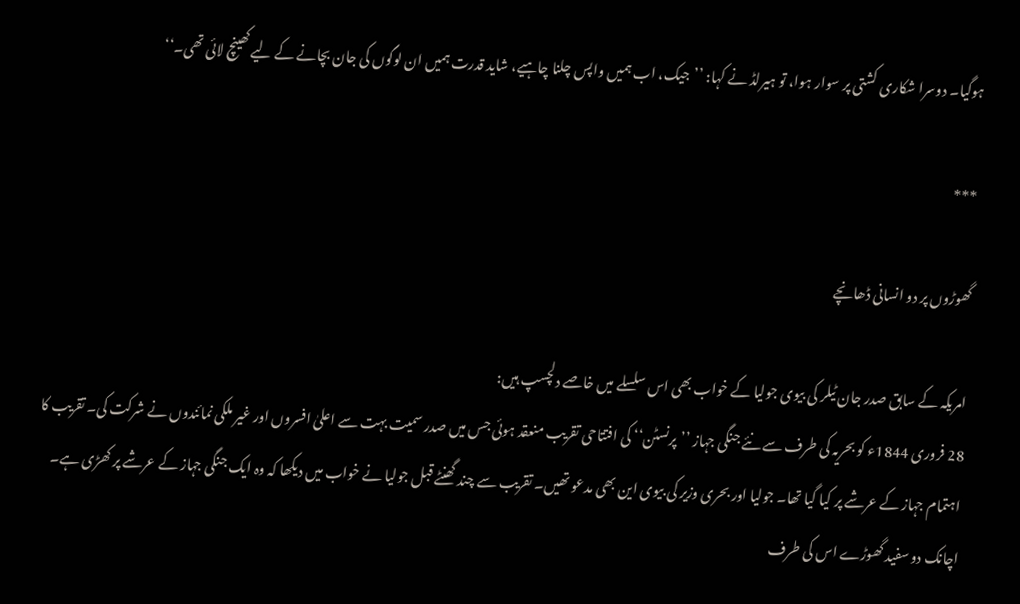ہوگیا۔ دوسرا شکاری کشتی پر سوار ہوا، تو ہیرلڈ نے کہا: ’’جیک، اب ہمیں واپس چلنا چاہیے، شاید قدرت ہمیں ان لوگوں کی جان بچانے کے لیے کھینچ لائی تھی۔‘‘

***

گھوڑوں پر دو انسانی ڈھانچے

امریکہ کے سابق صدر جان ٹیلر کی بیوی جولیا کے خواب بھی اس سلسلے میں خاصے دلچسپ ہیں:
28 فروری 1844ء کو بحریہ کی طرف سے نئے جنگی جہاز ’’پرنسٹن‘‘ کی افتتاحی تقریب منعقد ہوئی جس میں صدر سمیت بہت سے اعلیٰ افسروں اور غیر ملکی نمائندوں نے شرکت کی۔ تقریب کا اہتمام جہاز کے عرشے پر کیا گیا تھا۔ جولیا اور بحری وزیر کی بیوی این بھی مدعو تھیں۔ تقریب سے چند گھنٹے قبل جولیا نے خواب میں دیکھا کہ وہ ایک جنگی جہاز کے عرشے پر کھڑی ہے۔ اچانک دو سفید گھوڑے اس کی طرف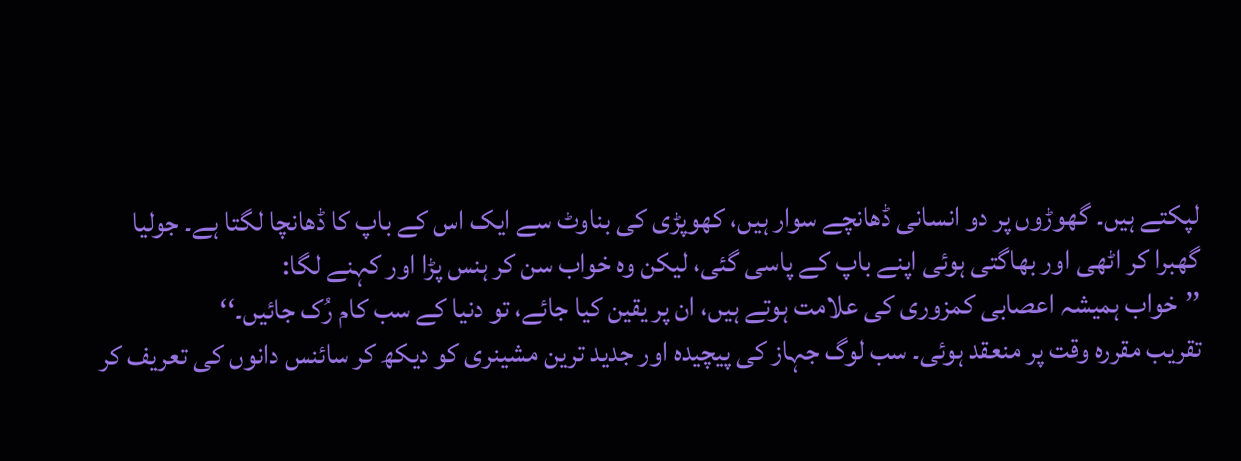لپکتے ہیں۔ گھوڑوں پر دو انسانی ڈھانچے سوار ہیں، کھوپڑی کی بناوٹ سے ایک اس کے باپ کا ڈھانچا لگتا ہے۔ جولیا گھبرا کر اٹھی اور بھاگتی ہوئی اپنے باپ کے پاسی گئی، لیکن وہ خواب سن کر ہنس پڑا اور کہنے لگا:
’’خواب ہمیشہ اعصابی کمزوری کی علامت ہوتے ہیں، ان پر یقین کیا جائے، تو دنیا کے سب کام رُک جائیں۔‘‘
تقریب مقررہ وقت پر منعقد ہوئی۔ سب لوگ جہاز کی پیچیدہ اور جدید ترین مشینری کو دیکھ کر سائنس دانوں کی تعریف کر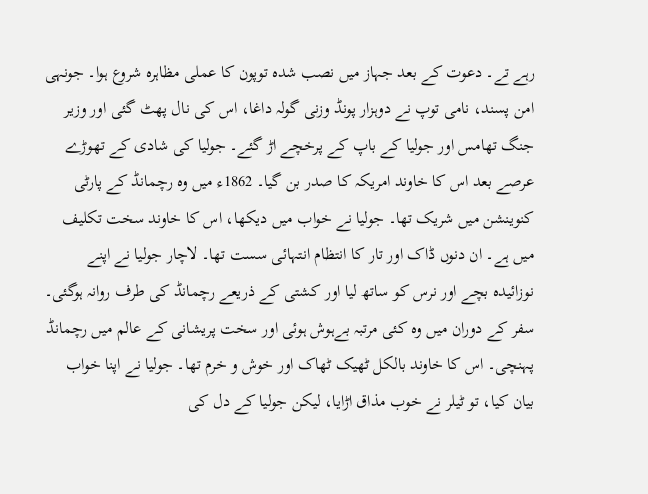رہے تے۔ دعوت کے بعد جہاز میں نصب شدہ توپون کا عملی مظاہرہ شروع ہوا۔ جونہی امن پسند، نامی توپ نے دوہزار پونڈ وزنی گولہ داغا، اس کی نال پھٹ گئی اور وزیر جنگ تھامس اور جولیا کے باپ کے پرخچے اڑ گئے۔ جولیا کی شادی کے تھوڑے عرصے بعد اس کا خاوند امریکہ کا صدر بن گیا۔ 1862ء میں وہ رچمانڈ کے پارٹی کنوینشن میں شریک تھا۔ جولیا نے خواب میں دیکھا، اس کا خاوند سخت تکلیف میں ہے۔ ان دنوں ڈاک اور تار کا انتظام انتہائی سست تھا۔ لاچار جولیا نے اپنے نوزائیدہ بچے اور نرس کو ساتھ لیا اور کشتی کے ذریعے رچمانڈ کی طرف روانہ ہوگئی۔ سفر کے دوران میں وہ کئی مرتبہ بےہوش ہوئی اور سخت پریشانی کے عالم میں رچمانڈ پہنچی۔ اس کا خاوند بالکل ٹھیک ٹھاک اور خوش و خرم تھا۔ جولیا نے اپنا خواب بیان کیا، تو ٹیلر نے خوب مذاق اڑایا، لیکن جولیا کے دل کی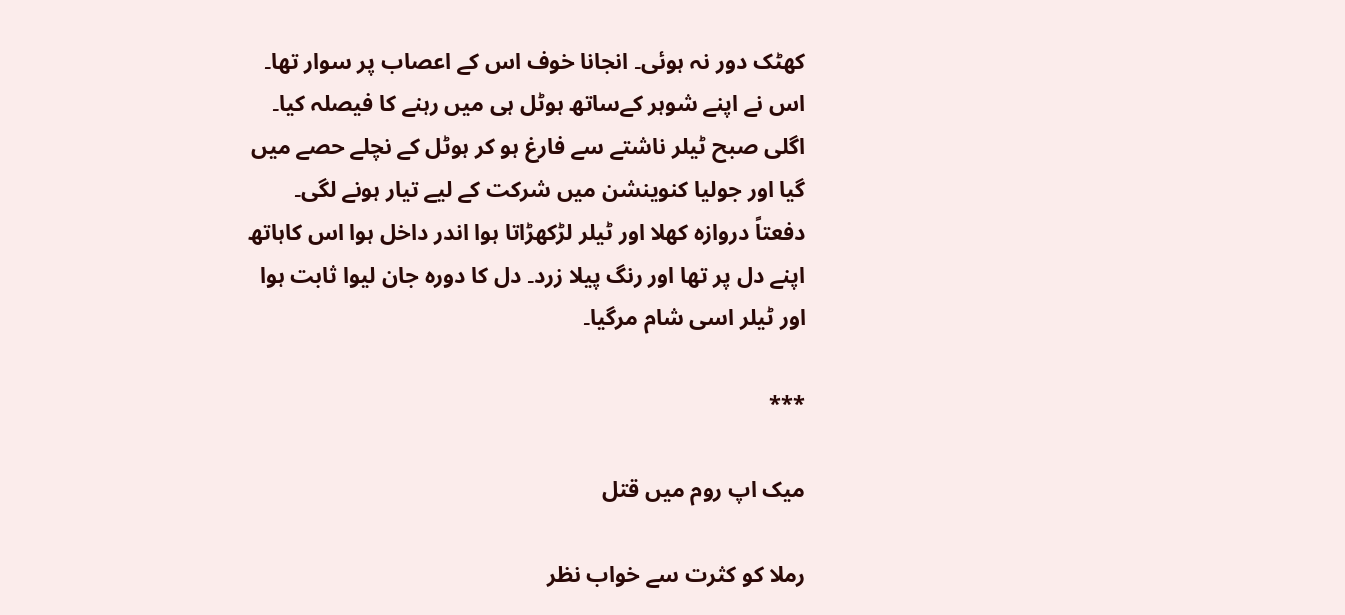کھٹک دور نہ ہوئی۔ انجانا خوف اس کے اعصاب پر سوار تھا۔ اس نے اپنے شوہر کےساتھ ہوٹل ہی میں رہنے کا فیصلہ کیا۔ اگلی صبح ٹیلر ناشتے سے فارغ ہو کر ہوٹل کے نچلے حصے میں گیا اور جولیا کنوینشن میں شرکت کے لیے تیار ہونے لگی۔ دفعتاً دروازہ کھلا اور ٹیلر لڑکھڑاتا ہوا اندر داخل ہوا اس کاہاتھ اپنے دل پر تھا اور رنگ پیلا زرد۔ دل کا دورہ جان لیوا ثابت ہوا اور ٹیلر اسی شام مرگیا۔

***

میک اپ روم میں قتل

رملا کو کثرت سے خواب نظر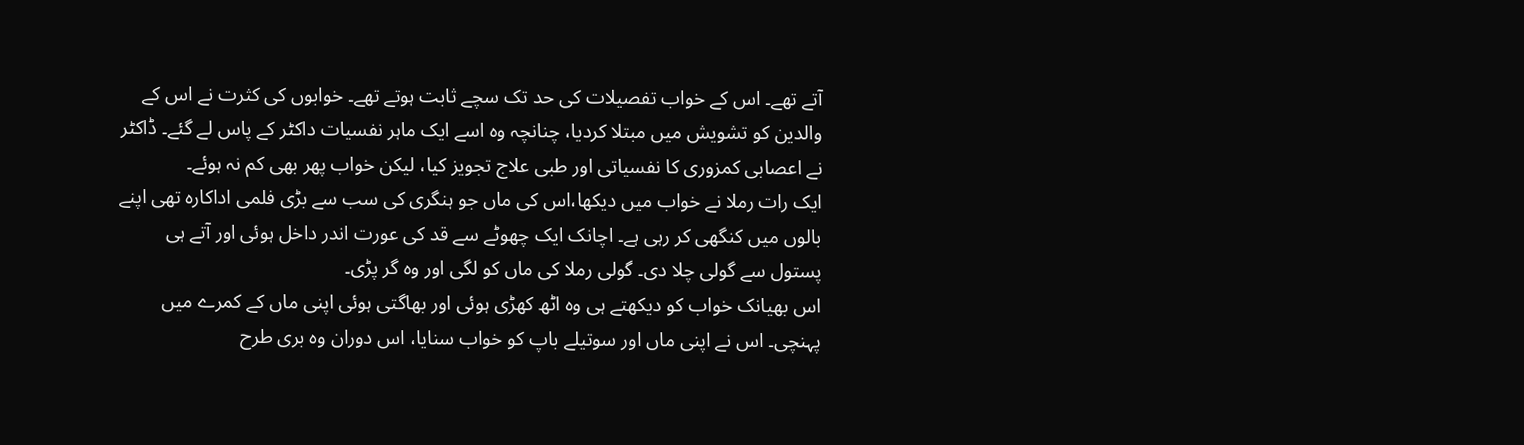آتے تھے۔ اس کے خواب تفصیلات کی حد تک سچے ثابت ہوتے تھے۔ خوابوں کی کثرت نے اس کے والدین کو تشویش میں مبتلا کردیا، چنانچہ وہ اسے ایک ماہر نفسیات داکٹر کے پاس لے گئے۔ ڈاکٹر نے اعصابی کمزوری کا نفسیاتی اور طبی علاج تجویز کیا، لیکن خواب پھر بھی کم نہ ہوئے۔
ایک رات رملا نے خواب میں دیکھا،اس کی ماں جو ہنگری کی سب سے بڑی فلمی اداکارہ تھی اپنے بالوں میں کنگھی کر رہی ہے۔ اچانک ایک چھوٹے سے قد کی عورت اندر داخل ہوئی اور آتے ہی پستول سے گولی چلا دی۔ گولی رملا کی ماں کو لگی اور وہ گر پڑی۔
اس بھیانک خواب کو دیکھتے ہی وہ اٹھ کھڑی ہوئی اور بھاگتی ہوئی اپنی ماں کے کمرے میں پہنچی۔ اس نے اپنی ماں اور سوتیلے باپ کو خواب سنایا، اس دوران وہ بری طرح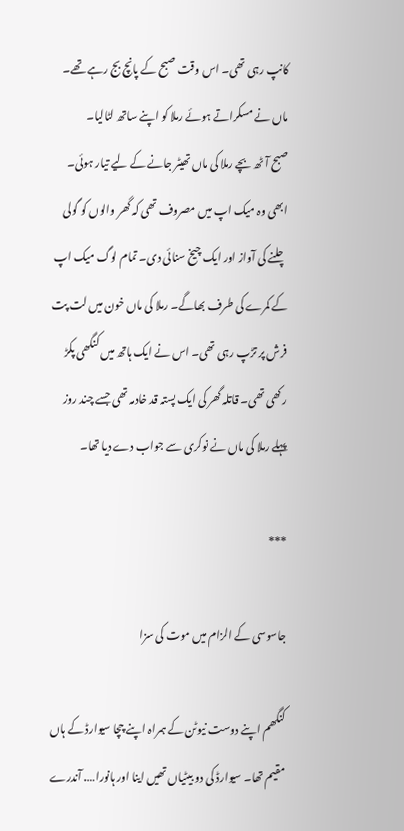کانپ رہی تھی۔ اس وقت صبح کے پانچ بج رہے تھے۔ ماں نے مسکراتے ہوئے رملا کو اپنے ساتھ لٹالیا۔
صبح آٹھ بچے رملا کی ماں تھیٹر جانے کے لیے تیار ہوئی۔ ابھی وہ میک اپ میں مصروف تھی کہ گھر والوں کو گولی چلنے کی آواز اور ایک چیخ سنائی دی۔ تمام لوگ میک اپ کے کمرے کی طرف بھاگے۔ رملا کی ماں خون میں لت پت فرش پر تڑپ رہی تھی۔ اس نے ایک ہاتھ میں کنگھی پکڑ رکھی تھی۔ قاتلہ گھر کی ایک پستہ قد خادمہ تھی جسے چند روز پہلے رملا کی ماں نے نوکری سے جواب دے دیا تھا۔

***

جاسوسی کے الزام میں موت کی سزا

کنگھم اپنے دوست نیوٹن کے ہمراہ اپنے چچا سیوارڈ کے ہاں مقیم تھا۔ سیوارڈ کی دو بیٹیاں تھیں اینا اور ہانورا…. آندرے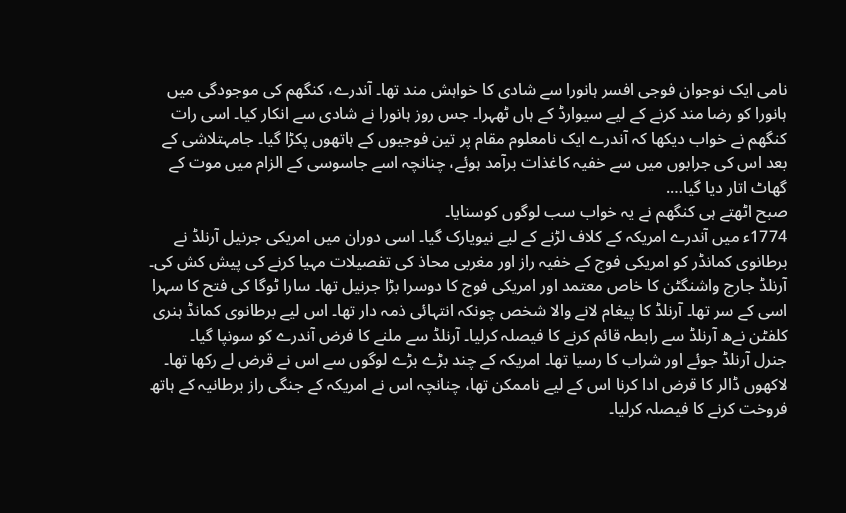نامی ایک نوجوان فوجی افسر ہانورا سے شادی کا خواہش مند تھا۔ آندرے، کنگھم کی موجودگی میں ہانورا کو رضا مند کرنے کے لیے سیوارڈ کے ہاں ٹھہرا۔ جس روز ہانورا نے شادی سے انکار کیا۔ اسی رات کنگھم نے خواب دیکھا کہ آندرے ایک نامعلوم مقام پر تین فوجیوں کے ہاتھوں پکڑا گیا۔ جامہتلاشی کے بعد اس کی جرابوں میں سے خفیہ کاغذات برآمد ہوئے، چنانچہ اسے جاسوسی کے الزام میں موت کے گھاٹ اتار دیا گیا….
صبح اٹھتے ہی کنگھم نے یہ خواب سب لوگوں کوسنایا۔
1774ء میں آندرے امریکہ کے کلاف لڑنے کے لیے نیویارک گیا۔ اسی دوران میں امریکی جرنیل آرنلڈ نے برطانوی کمانڈر کو امریکی فوج کے خفیہ راز اور مغربی محاذ کی تفصیلات مہیا کرنے کی پیش کش کی۔ آرنلڈ جارج واشنگٹن کا خاص معتمد اور امریکی فوج کا دوسرا بڑا جرنیل تھا۔ سارا ٹوگا کی فتح کا سہرا اسی کے سر تھا۔ آرنلڈ کا پیغام لانے والا شخص چونکہ انتہائی ذمہ دار تھا۔ اس لیے برطانوی کمانڈ ہنری کلفٹن نےھ آرنلڈ سے رابطہ قائم کرنے کا فیصلہ کرلیا۔ آرنلڈ سے ملنے کا فرض آندرے کو سونپا گیا۔
جنرل آرنلڈ جوئے اور شراب کا رسیا تھا۔ امریکہ کے چند بڑے بڑے لوگوں سے اس نے قرض لے رکھا تھا۔ لاکھوں ڈالر کا قرض ادا کرنا اس کے لیے ناممکن تھا، چنانچہ اس نے امریکہ کے جنگی راز برطانیہ کے ہاتھ فروخت کرنے کا فیصلہ کرلیا۔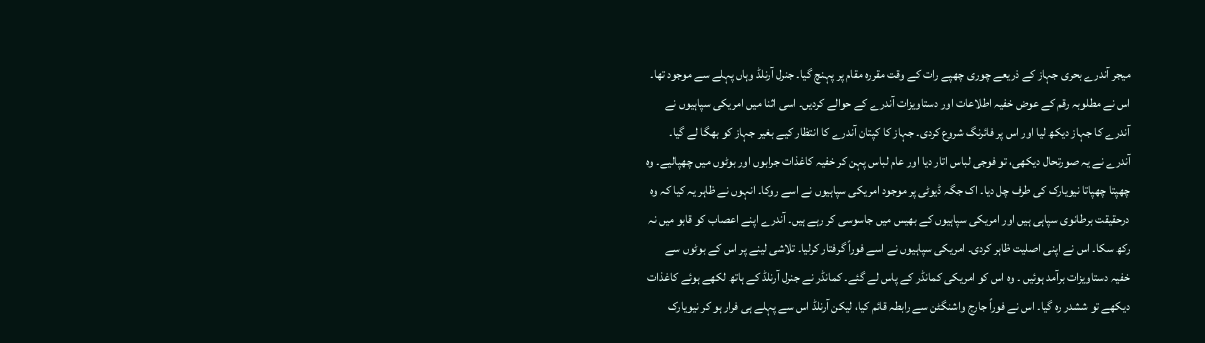میجر آندرے بحری جہاز کے ذریعے چوری چھپے رات کے وقت مقررہ مقام پر پہنچ گیا۔ جنرل آرنلڈ وہاں پہلے سے موجود تھا۔ اس نے مطلوبہ رقم کے عوض خفیہ اطلاعات اور دستاویزات آندرے کے حوالے کردیں۔ اسی اثنا میں امریکی سپاہیوں نے آندرے کا جہاز دیکھ لیا اور اس پر فائرنگ شروع کردی۔ جہاز کا کپتان آندرے کا انتظار کیے بغیر جہاز کو بھگا لے گیا۔ آندرے نے یہ صورتحال دیکھی، تو فوجی لباس اتار دیا اور عام لباس پہن کر خفیہ کاغذات جرابوں اور بوٹوں میں چھپالیے۔ وہ چھپتا چھپاتا نیویارک کی طرف چل دیا۔ اک جگہ ڈیوٹی پر موجود امریکی سپاہیوں نے اسے روکا۔ انہوں نے ظاہر یہ کیا کہ وہ درحقیقت برطانوی سپاہی ہیں اور امریکی سپاہیوں کے بھیس میں جاسوسی کر رہے ہیں۔ آندرے اپنے اعصاب کو قابو میں نہ رکھ سکا۔ اس نے اپنی اصلیت ظاہر کردی۔ امریکی سپاہیوں نے اسے فوراً گرفتار کرلیا۔ تلاشی لینے پر اس کے بوٹوں سے خفیہ دستاویزات برآمد ہوئیں ۔ وہ اس کو امریکی کمانڈر کے پاس لے گئے۔ کمانڈر نے جنرل آرنلڈ کے ہاتھ لکھے ہوئے کاغذات دیکھے تو ششدر رہ گیا۔ اس نے فوراً جارج واشنگٹن سے رابطہ قائم کیا، لیکن آرنلڈ اس سے پہلے ہی فرار ہو کر نیویارک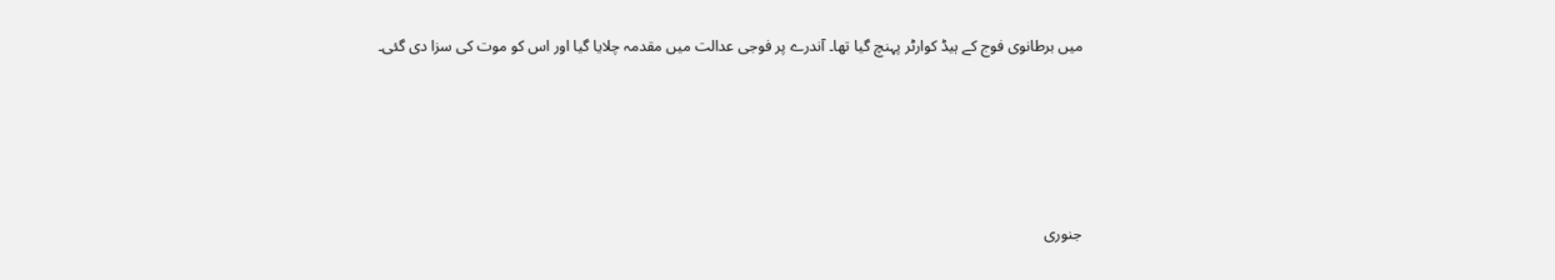میں برطانوی فوج کے ہیڈ کوارٹر پہنچ گیا تھا۔ آندرے پر فوجی عدالت میں مقدمہ چلایا گیا اور اس کو موت کی سزا دی گئی۔







جنوری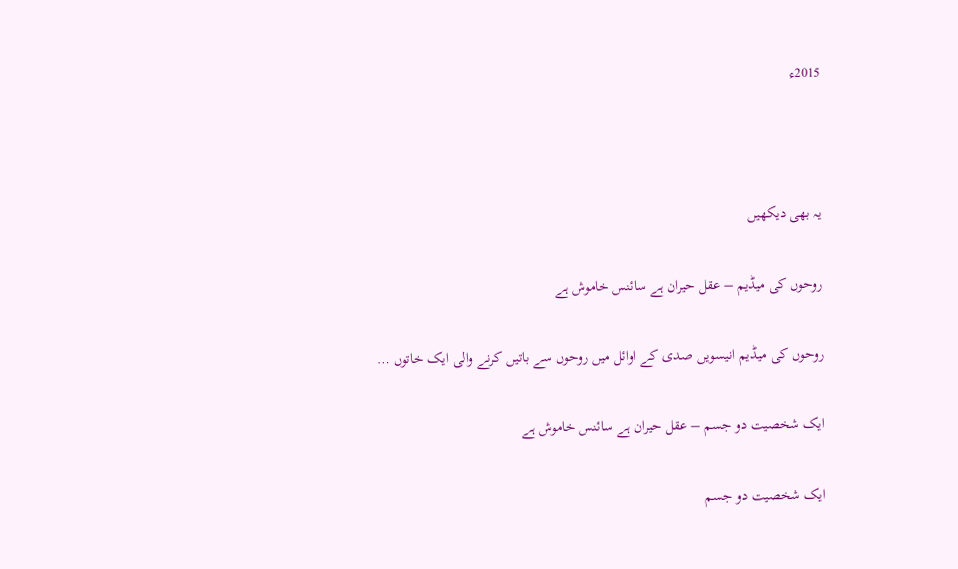2015ء



یہ بھی دیکھیں

روحوں کی میڈیم – عقل حیران ہے سائنس خاموش ہے

روحوں کی میڈیم انیسویں صدی کے اوائل میں روحوں سے باتیں کرنے والی ایک خاتوں …

ایک شخصیت دو جسم – عقل حیران ہے سائنس خاموش ہے

ایک شخصیت دو جسم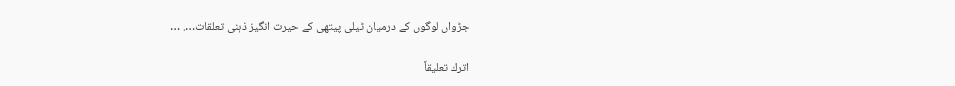جڑواں لوگوں کے درمیان ٹیلی پیتھی کے حیرت انگیز ذہنی تعلقات…. …

اترك تعليقاً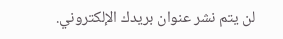لن يتم نشر عنوان بريدك الإلكتروني.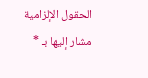الحقول الإلزامية مشار إليها بـ *